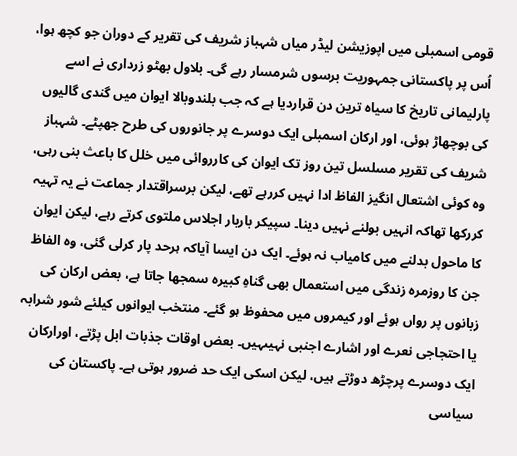قومی اسمبلی میں اپوزیشن لیڈر میاں شہباز شریف کی تقریر کے دوران جو کچھ ہوا، اُس پر پاکستانی جمہوریت برسوں شرمسار رہے گی۔ بلاول بھٹو زرداری نے اسے پارلیمانی تاریخ کا سیاہ ترین دن قراردیا ہے کہ جب بلندوبالا ایوان میں گندی گالیوں کی بوچھاڑ ہوئی، اور ارکان اسمبلی ایک دوسرے پر جانوروں کی طرح جھپٹے۔ شہباز شریف کی تقریر مسلسل تین روز تک ایوان کی کارروائی میں خلل کا باعث بنی رہی، وہ کوئی اشتعال انگیز الفاظ ادا نہیں کررہے تھے، لیکن برسراقتدار جماعت نے یہ تہیہ کررکھا تھاکہ انہیں بولنے نہیں دینا۔ سپیکر باربار اجلاس ملتوی کرتے رہے، لیکن ایوان کا ماحول بدلنے میں کامیاب نہ ہوئے۔ ایک دن ایسا آیاکہ ہرحد پار کرلی گئی، وہ الفاظ جن کا روزمرہ زندگی میں استعمال بھی گناہِ کبیرہ سمجھا جاتا ہے، بعض ارکان کی زبانوں پر رواں ہوئے اور کیمروں میں محفوظ ہو گئے۔ منتخب ایوانوں کیلئے شور شرابہ یا احتجاجی نعرے اور اشارے اجنبی نہیںہیں۔ بعض اوقات جذبات ابل پڑتے، اورارکان ایک دوسرے پرچڑھ دوڑتے ہیں، لیکن اسکی ایک حد ضرور ہوتی ہے۔ پاکستان کی سیاسی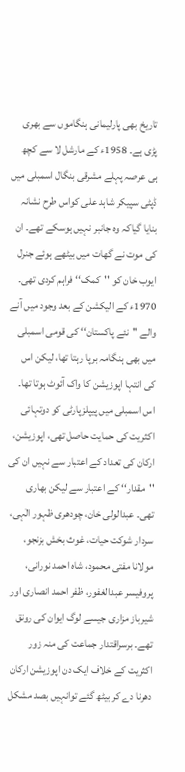تاریخ بھی پارلیمانی ہنگاموں سے بھری پڑی ہے۔ 1958ء کے مارشل لا سے کچھ ہی عرصہ پہلے مشرقی بنگال اسمبلی میں ڈپٹی سپیکر شاہد علی کواس طرح نشانہ بنایا گیاکہ وہ جانبر نہیں ہوسکے تھے۔ ان کی موت نے گھات میں بیٹھے ہوئے جنرل ایوب خان کو ''کمک‘‘ فراہم کردی تھی۔ 1970ء کے الیکشن کے بعد وجود میں آنے والے ''نئے پاکستان‘‘ کی قومی اسمبلی میں بھی ہنگامہ برپا رہتا تھا، لیکن اس کی انتہا اپوزیشن کا واک آئوٹ ہوتا تھا۔ اس اسمبلی میں پیپلزپارٹی کو دوتہائی اکثریت کی حمایت حاصل تھی، اپوزیشن، ارکان کی تعداد کے اعتبار سے نہیں ان کی ''مقدار‘‘ کے اعتبار سے لیکن بھاری تھی۔ عبدالولی خان، چودھری ظہور الٰہی، سردار شوکت حیات، غوث بخش بزنجو، مولانا مفتی محمود، شاہ احمد نورانی، پروفیسر عبدالغفور، ظفر احمد انصاری اور شیرباز مزاری جیسے لوگ ایوان کی رونق تھے۔ برسراقتدار جماعت کی منہ زور اکثریت کے خلاف ایک دن اپوزیشن ارکان دھرنا دے کر بیٹھ گئے توانہیں بصد مشکل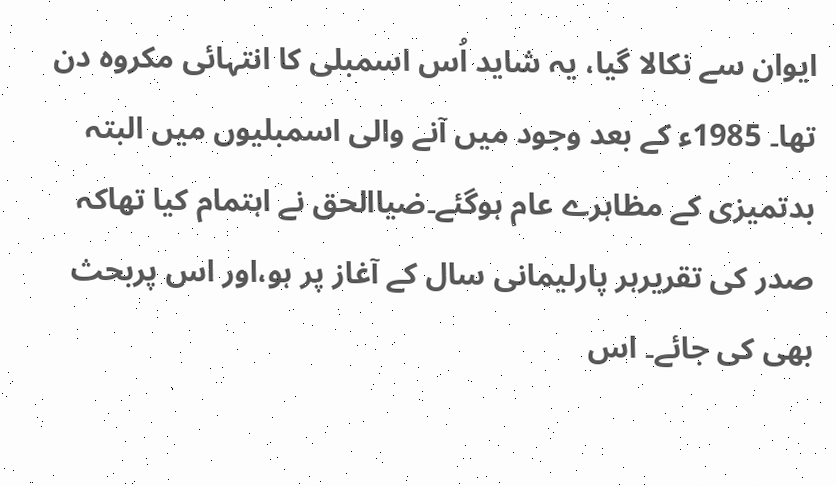ایوان سے نکالا گیا، یہ شاید اُس اسمبلی کا انتہائی مکروہ دن تھا۔ 1985ء کے بعد وجود میں آنے والی اسمبلیوں میں البتہ بدتمیزی کے مظاہرے عام ہوگئے۔ضیاالحق نے اہتمام کیا تھاکہ صدر کی تقریرہر پارلیمانی سال کے آغاز پر ہو،اور اس پربحث بھی کی جائے۔ اس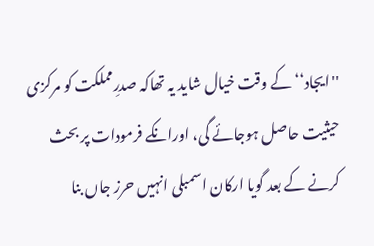''ایجاد‘‘ کے وقت خیال شاید یہ تھاکہ صدرِمملکت کو مرکزی حیثیت حاصل ہوجائے گی، اورانکے فرمودات پر بحث کرنے کے بعد گویا ارکان اسمبلی انہیں حرز جاں بنا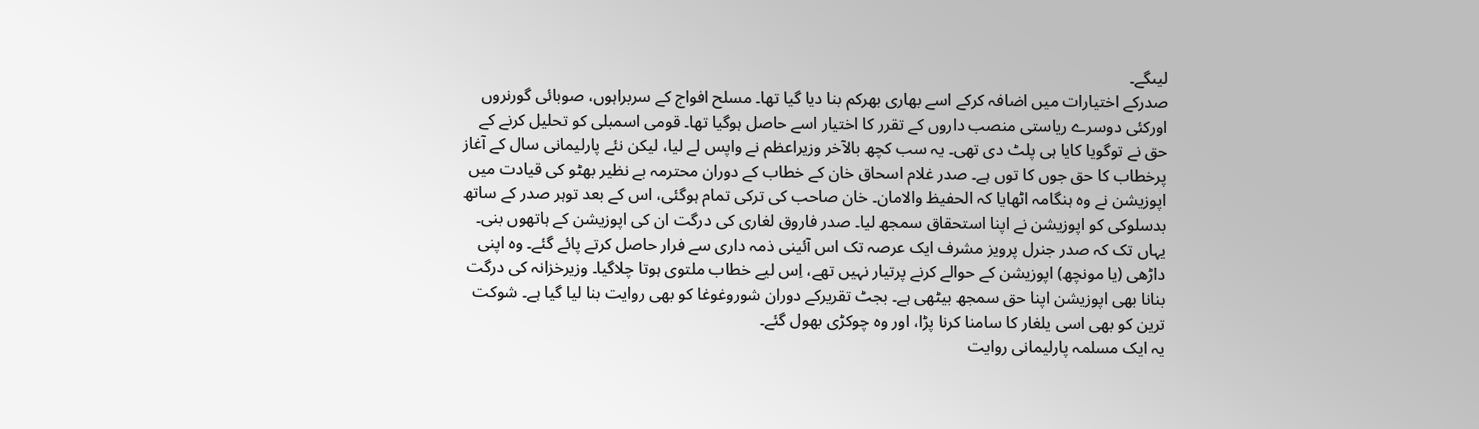لیںگے۔
صدرکے اختیارات میں اضافہ کرکے اسے بھاری بھرکم بنا دیا گیا تھا۔ مسلح افواج کے سربراہوں، صوبائی گورنروں اورکئی دوسرے ریاستی منصب داروں کے تقرر کا اختیار اسے حاصل ہوگیا تھا۔ قومی اسمبلی کو تحلیل کرنے کے حق نے توگویا کایا ہی پلٹ دی تھی۔ یہ سب کچھ بالآخر وزیراعظم نے واپس لے لیا، لیکن نئے پارلیمانی سال کے آغاز پرخطاب کا حق جوں کا توں ہے۔ صدر غلام اسحاق خان کے خطاب کے دوران محترمہ بے نظیر بھٹو کی قیادت میں اپوزیشن نے وہ ہنگامہ اٹھایا کہ الحفیظ والامان۔ خان صاحب کی ترکی تمام ہوگئی، اس کے بعد توہر صدر کے ساتھ بدسلوکی کو اپوزیشن نے اپنا استحقاق سمجھ لیا۔ صدر فاروق لغاری کی درگت ان کی اپوزیشن کے ہاتھوں بنی۔ یہاں تک کہ صدر جنرل پرویز مشرف ایک عرصہ تک اس آئینی ذمہ داری سے فرار حاصل کرتے پائے گئے۔ وہ اپنی داڑھی (یا مونچھ) اپوزیشن کے حوالے کرنے پرتیار نہیں تھے، اِس لیے خطاب ملتوی ہوتا چلاگیا۔ وزیرخزانہ کی درگت بنانا بھی اپوزیشن اپنا حق سمجھ بیٹھی ہے۔ بجٹ تقریرکے دوران شوروغوغا کو بھی روایت بنا لیا گیا ہے۔ شوکت ترین کو بھی اسی یلغار کا سامنا کرنا پڑا، اور وہ چوکڑی بھول گئے۔
یہ ایک مسلمہ پارلیمانی روایت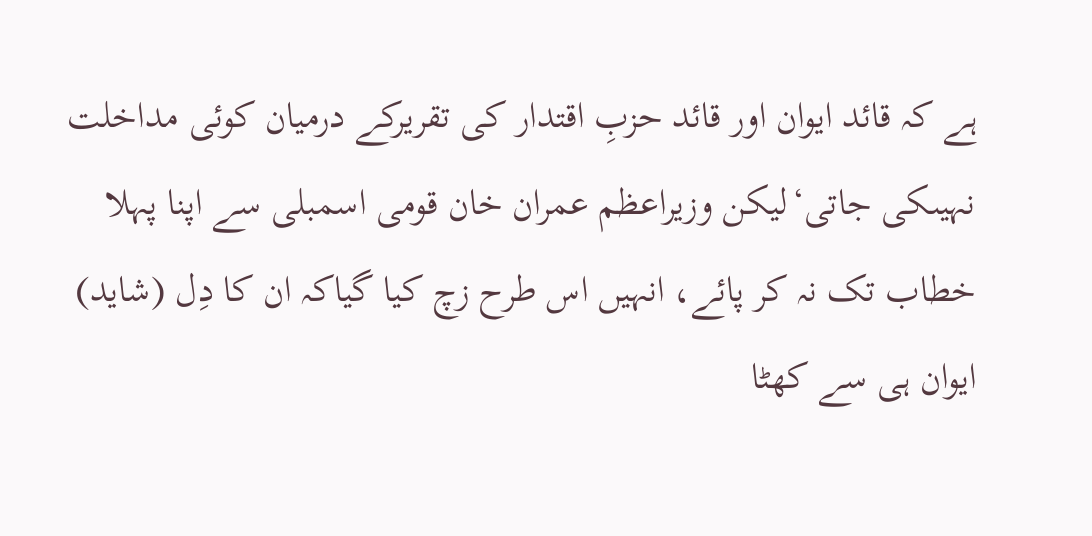ہے کہ قائد ایوان اور قائد حزبِ اقتدار کی تقریرکے درمیان کوئی مداخلت نہیںکی جاتی‘لیکن وزیراعظم عمران خان قومی اسمبلی سے اپنا پہلا خطاب تک نہ کر پائے، انہیں اس طرح زچ کیا گیاکہ ان کا دِل (شاید) ایوان ہی سے کھٹا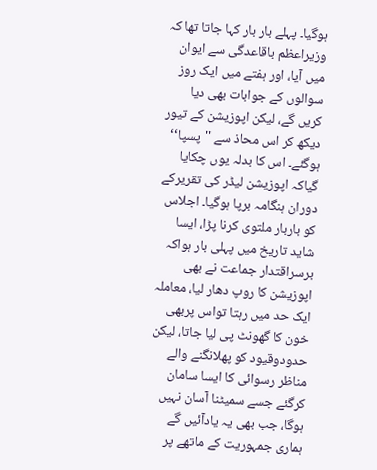ہوگیا۔ پہلے بار بار کہا جاتا تھا کہ وزیراعظم باقاعدگی سے ایوان میں آیا، اور ہفتے میں ایک روز سوالوں کے جوابات بھی دیا کریں گے، لیکن اپوزیشن کے تیور دیکھ کر اس محاذ سے ''پسپا‘‘ ہوگئے۔ اس کا بدلہ یوں چکایا گیاکہ اپوزیشن لیڈر کی تقریرکے دوران ہنگامہ برپا ہوگیا۔ اجلاس کو باربار ملتوی کرنا پڑا، ایسا شاید تاریخ میں پہلی بار ہواکہ برسراقتدار جماعت نے بھی اپوزیشن کا روپ دھار لیا، معاملہ ایک حد میں رہتا تواس پربھی خون کا گھونٹ پی لیا جاتا، لیکن حدودوقیود کو پھلانگنے والے مناظر رسوائی کا ایسا سامان کرگئے جسے سمیٹنا آسان نہیں ہوگا، جب بھی یہ یادآئیں گے ہماری جمہوریت کے ماتھے پر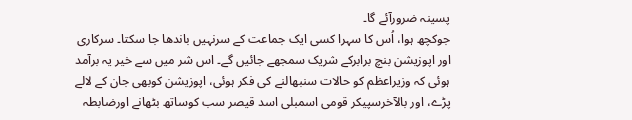پسینہ ضرورآئے گا۔
جوکچھ ہوا، اُس کا سہرا کسی ایک جماعت کے سرنہیں باندھا جا سکتا۔ سرکاری اور اپوزیشن بنچ برابرکے شریک سمجھے جائیں گے۔ اس شر میں سے خیر یہ برآمد ہوئی کہ وزیراعظم کو حالات سنبھالنے کی فکر ہوئی، اپوزیشن کوبھی جان کے لالے پڑے، اور بالآخرسپیکر قومی اسمبلی اسد قیصر سب کوساتھ بٹھانے اورضابطہ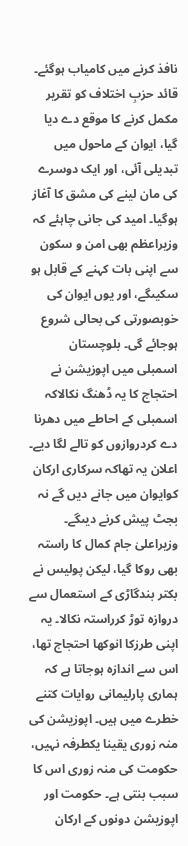نافذ کرنے میں کامیاب ہوگئے۔ قائد حزبِ اختلاف کو تقریر مکمل کرنے کا موقع دے دیا گیا، ایوان کے ماحول میں تبدیلی آئی، اور ایک دوسرے کی مان لینے کی مشق کا آغاز ہوگیا۔ امید کی جانی چاہئے کہ وزیراعظم بھی امن و سکون سے اپنی بات کہنے کے قابل ہو سکیںگے، اور یوں ایوان کی خوبصورتی کی بحالی شروع ہوجائے گی۔ بلوچستان اسمبلی میں اپوزیشن نے احتجاج کا یہ ڈھنگ نکالاکہ اسمبلی کے احاطے میں دھرنا دے کردروازوں کو تالے لگا دیے۔ اعلان یہ تھاکہ سرکاری ارکان کوایوان میں جانے دیں گے نہ بجٹ پیش کرنے دیںگے۔ وزیراعلیٰ جام کمال کا راستہ بھی روکا گیا، لیکن پولیس نے بکتر بندگاڑی کے استعمال سے دروازہ توڑ کرراستہ نکالا۔ یہ اپنی طرزکا انوکھا احتجاج تھا، اس سے اندازہ ہوجاتا ہے کہ ہماری پارلیمانی روایات کتنے خطرے میں ہیں۔ اپوزیشن کی منہ زوری یقینا یکطرفہ نہیں، حکومت کی منہ زوری اس کا سبب بنتی ہے۔ حکومت اور اپوزیشن دونوں کے ارکان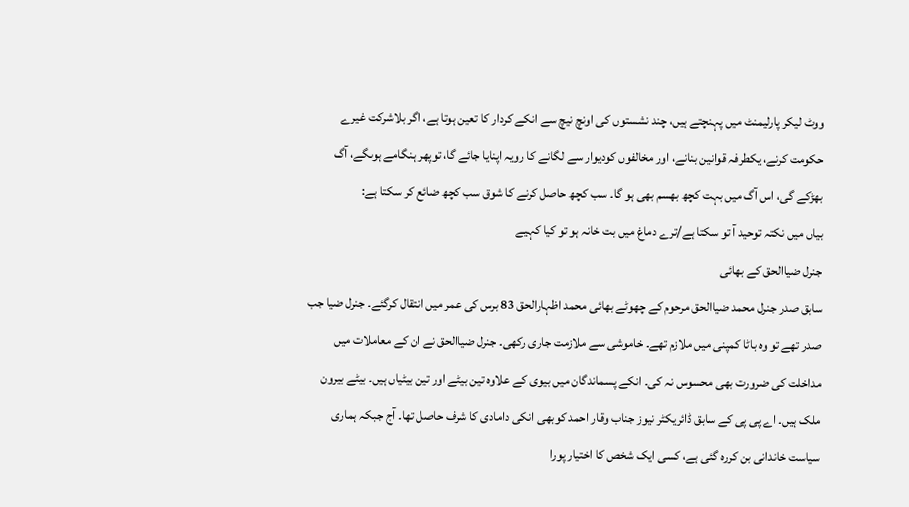ووٹ لیکر پارلیمنٹ میں پہنچتے ہیں، چند نشستوں کی اونچ نیچ سے انکے کردار کا تعین ہوتا ہے، اگر بلاشرکت غیرے حکومت کرنے، یکطرفہ قوانین بنانے، اور مخالفوں کودیوار سے لگانے کا رویہ اپنایا جائے گا، توپھر ہنگامے ہوںگے، آگ بھڑکے گی، اس آگ میں بہت کچھ بھسم بھی ہو گا۔ سب کچھ حاصل کرنے کا شوق سب کچھ ضائع کر سکتا ہے:
بیاں میں نکتہ توحید آ تو سکتا ہے/ترے دماغ میں بت خانہ ہو تو کیا کہیے
جنرل ضیاالحق کے بھائی
سابق صدر جنرل محمد ضیاالحق مرحوم کے چھوٹے بھائی محمد اظہارالحق 83 برس کی عمر میں انتقال کرگئے۔ جنرل ضیا جب صدر تھے تو وہ باٹا کمپنی میں ملازم تھے۔ خاموشی سے ملازمت جاری رکھی۔ جنرل ضیاالحق نے ان کے معاملات میں مداخلت کی ضرورت بھی محسوس نہ کی۔ انکے پسماندگان میں بیوی کے علاوہ تین بیٹے اور تین بیٹیاں ہیں۔ بیٹے بیرون ملک ہیں۔ اے پی پی کے سابق ڈائریکٹر نیوز جناب وقار احمد کوبھی انکی دامادی کا شرف حاصل تھا۔ آج جبکہ ہماری سیاست خاندانی بن کررہ گئی ہے، کسی ایک شخص کا اختیار پورا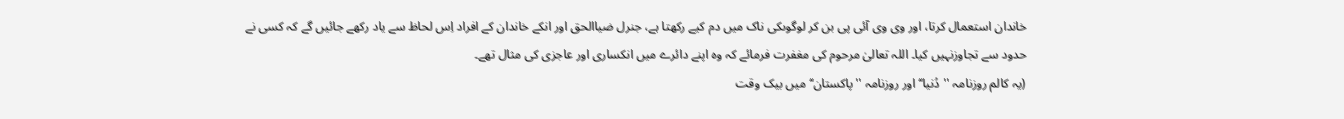خاندان استعمال کرتا، اور وی وی آئی پی بن کر لوگوںکی ناک میں دم کیے رکھتا ہے، جنرل ضیاالحق اور انکے خاندان کے افراد اِس لحاظ سے یاد رکھے جائیں گے کہ کسی نے حدود سے تجاوزنہیں کیا۔ اللہ تعالیٰ مرحوم کی مغفرت فرمائے کہ وہ اپنے دائرے میں انکساری اور عاجزی کی مثال تھے۔
(یہ کالم روزنامہ ''دُنیا‘‘ اور روزنامہ ''پاکستان‘‘ میں بیک وقت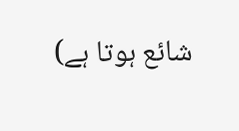شائع ہوتا ہے)